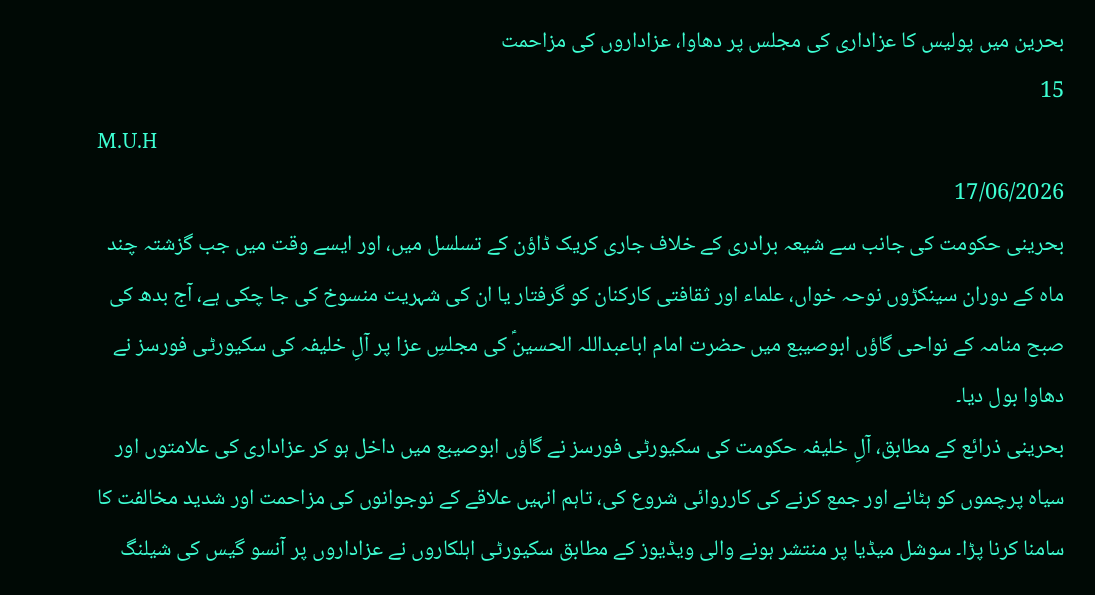بحرین میں پولیس کا عزاداری کی مجلس پر دھاوا، عزاداروں کی مزاحمت
15
M.U.H
17/06/2026
بحرینی حکومت کی جانب سے شیعہ برادری کے خلاف جاری کریک ڈاؤن کے تسلسل میں، اور ایسے وقت میں جب گزشتہ چند ماہ کے دوران سینکڑوں نوحہ خواں، علماء اور ثقافتی کارکنان کو گرفتار یا ان کی شہریت منسوخ کی جا چکی ہے، آج بدھ کی صبح منامہ کے نواحی گاؤں ابوصیبع میں حضرت امام اباعبداللہ الحسینؑ کی مجلسِ عزا پر آلِ خلیفہ کی سکیورٹی فورسز نے دھاوا بول دیا۔
بحرینی ذرائع کے مطابق، آلِ خلیفہ حکومت کی سکیورٹی فورسز نے گاؤں ابوصیبع میں داخل ہو کر عزاداری کی علامتوں اور سیاہ پرچموں کو ہٹانے اور جمع کرنے کی کارروائی شروع کی، تاہم انہیں علاقے کے نوجوانوں کی مزاحمت اور شدید مخالفت کا سامنا کرنا پڑا۔ سوشل میڈیا پر منتشر ہونے والی ویڈیوز کے مطابق سکیورٹی اہلکاروں نے عزاداروں پر آنسو گیس کی شیلنگ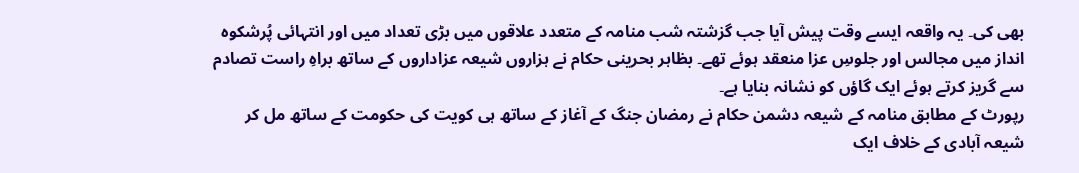بھی کی۔ یہ واقعہ ایسے وقت پیش آیا جب گزشتہ شب منامہ کے متعدد علاقوں میں بڑی تعداد میں اور انتہائی پُرشکوہ انداز میں مجالس اور جلوسِ عزا منعقد ہوئے تھے۔ بظاہر بحرینی حکام نے ہزاروں شیعہ عزاداروں کے ساتھ براہِ راست تصادم سے گریز کرتے ہوئے ایک گاؤں کو نشانہ بنایا ہے۔
رپورٹ کے مطابق منامہ کے شیعہ دشمن حکام نے رمضان جنگ کے آغاز کے ساتھ ہی کویت کی حکومت کے ساتھ مل کر شیعہ آبادی کے خلاف ایک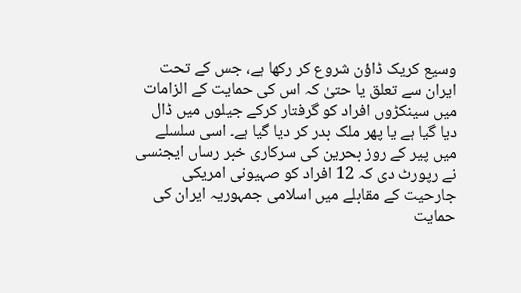وسیع کریک ڈاؤن شروع کر رکھا ہے، جس کے تحت ایران سے تعلق یا حتیٰ کہ اس کی حمایت کے الزامات میں سینکڑوں افراد کو گرفتار کرکے جیلوں میں ڈال دیا گیا ہے یا پھر ملک بدر کر دیا گیا ہے۔ اسی سلسلے میں پیر کے روز بحرین کی سرکاری خبر رساں ایجنسی نے رپورٹ دی کہ 12 افراد کو صہیونی امریکی جارحیت کے مقابلے میں اسلامی جمہوریہ ایران کی حمایت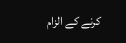کرنے کے الزام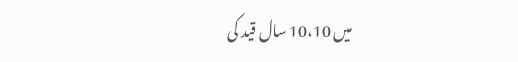میں 10،10 سال قید کی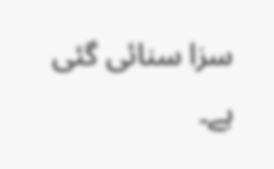سزا سنائی گئی ہے۔